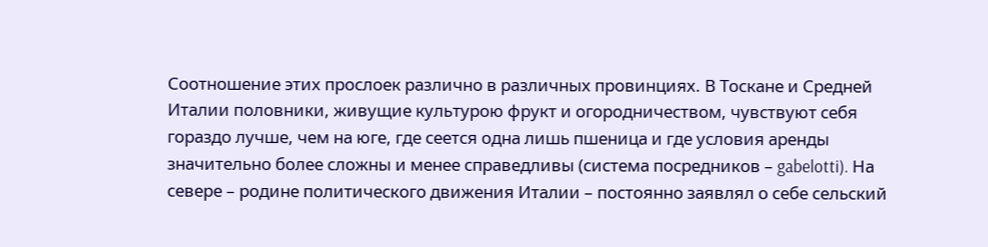Соотношение этих прослоек различно в различных провинциях. В Тоскане и Средней Италии половники, живущие культурою фрукт и огородничеством, чувствуют себя гораздо лучше, чем на юге, где сеется одна лишь пшеница и где условия аренды значительно более сложны и менее справедливы (система посредников – gabelotti). На севере – родине политического движения Италии – постоянно заявлял о себе сельский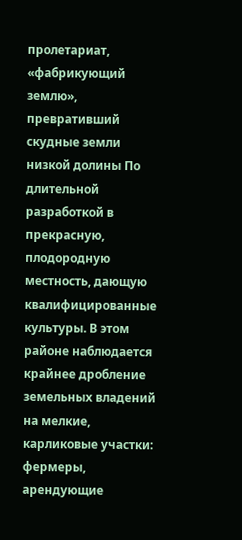пролетариат, «фабрикующий землю», превративший скудные земли низкой долины По длительной разработкой в прекрасную, плодородную местность, дающую квалифицированные культуры. В этом районе наблюдается крайнее дробление земельных владений на мелкие, карликовые участки: фермеры, арендующие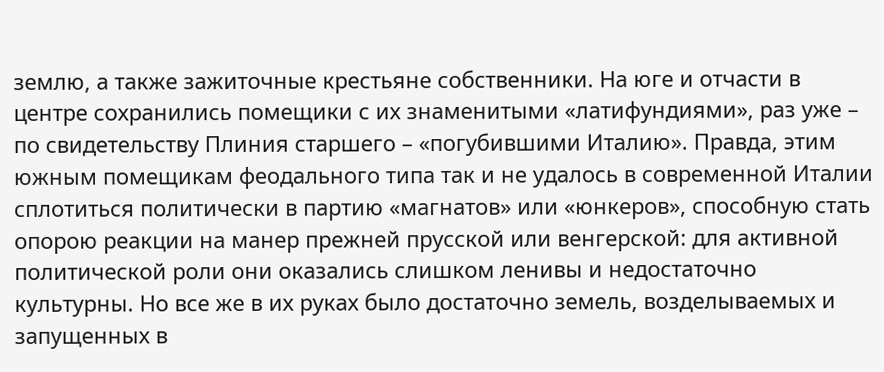землю, а также зажиточные крестьяне собственники. На юге и отчасти в центре сохранились помещики с их знаменитыми «латифундиями», раз уже – по свидетельству Плиния старшего – «погубившими Италию». Правда, этим южным помещикам феодального типа так и не удалось в современной Италии сплотиться политически в партию «магнатов» или «юнкеров», способную стать опорою реакции на манер прежней прусской или венгерской: для активной политической роли они оказались слишком ленивы и недостаточно культурны. Но все же в их руках было достаточно земель, возделываемых и запущенных в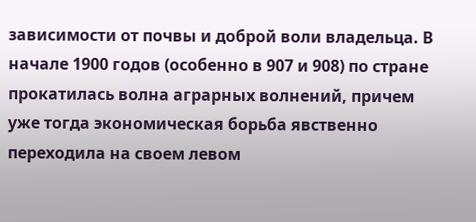зависимости от почвы и доброй воли владельца. В начале 1900 годов (особенно в 907 и 908) по стране прокатилась волна аграрных волнений, причем уже тогда экономическая борьба явственно переходила на своем левом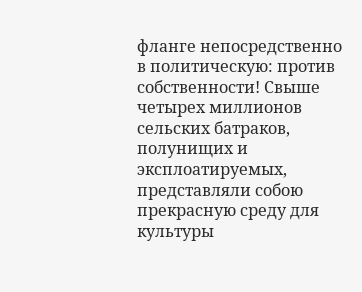фланге непосредственно в политическую: против собственности! Свыше четырех миллионов сельских батраков, полунищих и эксплоатируемых, представляли собою прекрасную среду для культуры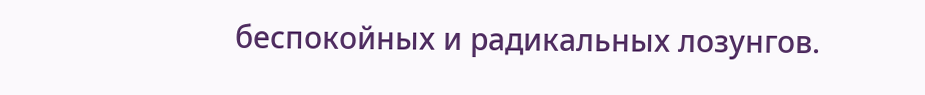беспокойных и радикальных лозунгов.